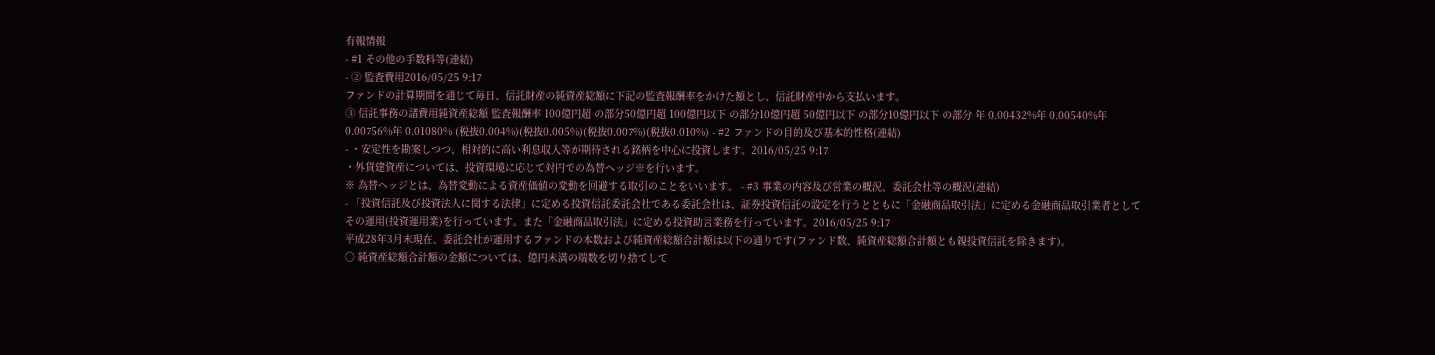有報情報
- #1 その他の手数料等(連結)
- ② 監査費用2016/05/25 9:17
ファンドの計算期間を通じて毎日、信託財産の純資産総額に下記の監査報酬率をかけた額とし、信託財産中から支払います。
③ 信託事務の諸費用純資産総額 監査報酬率 100億円超 の部分50億円超 100億円以下 の部分10億円超 50億円以下 の部分10億円以下 の部分 年 0.00432%年 0.00540%年 0.00756%年 0.01080% (税抜0.004%)(税抜0.005%)(税抜0.007%)(税抜0.010%) - #2 ファンドの目的及び基本的性格(連結)
- ・安定性を勘案しつつ、相対的に高い利息収入等が期待される銘柄を中心に投資します。2016/05/25 9:17
・外貨建資産については、投資環境に応じて対円での為替ヘッジ※を行います。
※ 為替ヘッジとは、為替変動による資産価値の変動を回避する取引のことをいいます。 - #3 事業の内容及び営業の概況、委託会社等の概況(連結)
- 「投資信託及び投資法人に関する法律」に定める投資信託委託会社である委託会社は、証券投資信託の設定を行うとともに「金融商品取引法」に定める金融商品取引業者としてその運用(投資運用業)を行っています。また「金融商品取引法」に定める投資助言業務を行っています。2016/05/25 9:17
平成28年3月末現在、委託会社が運用するファンドの本数および純資産総額合計額は以下の通りです(ファンド数、純資産総額合計額とも親投資信託を除きます)。
○ 純資産総額合計額の金額については、億円未満の端数を切り捨てして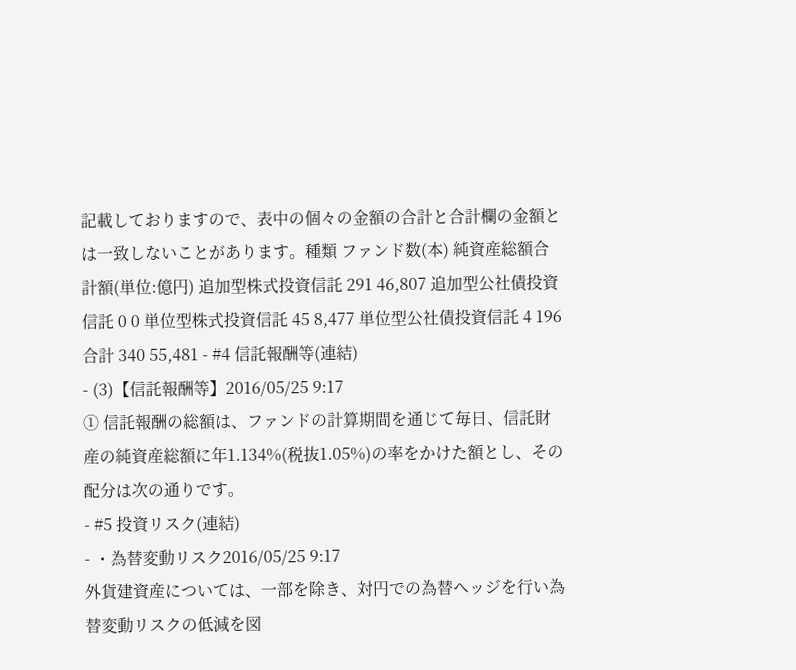記載しておりますので、表中の個々の金額の合計と合計欄の金額とは一致しないことがあります。種類 ファンド数(本) 純資産総額合計額(単位:億円) 追加型株式投資信託 291 46,807 追加型公社債投資信託 0 0 単位型株式投資信託 45 8,477 単位型公社債投資信託 4 196 合計 340 55,481 - #4 信託報酬等(連結)
- (3)【信託報酬等】2016/05/25 9:17
① 信託報酬の総額は、ファンドの計算期間を通じて毎日、信託財産の純資産総額に年1.134%(税抜1.05%)の率をかけた額とし、その配分は次の通りです。
- #5 投資リスク(連結)
- ・為替変動リスク2016/05/25 9:17
外貨建資産については、一部を除き、対円での為替ヘッジを行い為替変動リスクの低減を図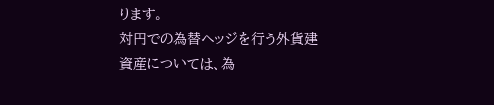ります。
対円での為替ヘッジを行う外貨建資産については、為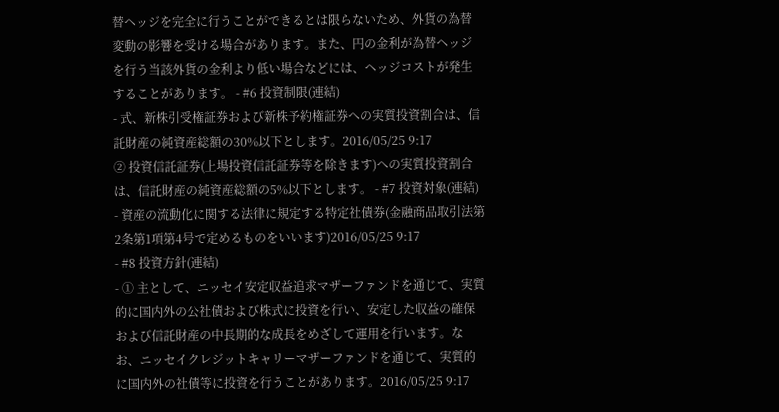替ヘッジを完全に行うことができるとは限らないため、外貨の為替変動の影響を受ける場合があります。また、円の金利が為替ヘッジを行う当該外貨の金利より低い場合などには、ヘッジコストが発生することがあります。 - #6 投資制限(連結)
- 式、新株引受権証券および新株予約権証券への実質投資割合は、信託財産の純資産総額の30%以下とします。2016/05/25 9:17
② 投資信託証券(上場投資信託証券等を除きます)への実質投資割合は、信託財産の純資産総額の5%以下とします。 - #7 投資対象(連結)
- 資産の流動化に関する法律に規定する特定社債券(金融商品取引法第2条第1項第4号で定めるものをいいます)2016/05/25 9:17
- #8 投資方針(連結)
- ① 主として、ニッセイ安定収益追求マザーファンドを通じて、実質的に国内外の公社債および株式に投資を行い、安定した収益の確保および信託財産の中長期的な成長をめざして運用を行います。なお、ニッセイクレジットキャリーマザーファンドを通じて、実質的に国内外の社債等に投資を行うことがあります。2016/05/25 9:17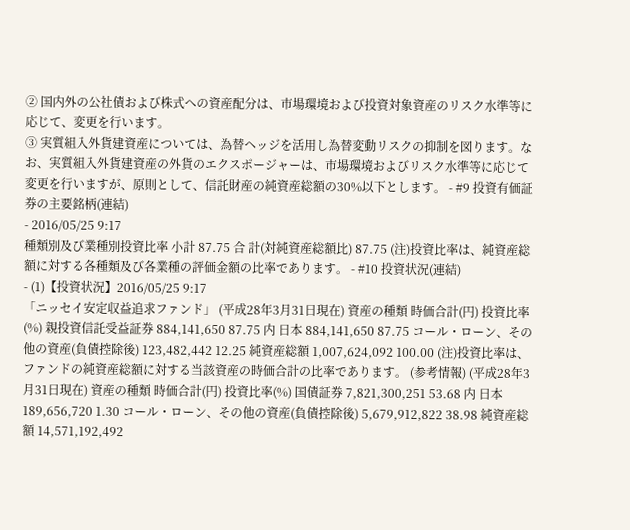② 国内外の公社債および株式への資産配分は、市場環境および投資対象資産のリスク水準等に応じて、変更を行います。
③ 実質組入外貨建資産については、為替ヘッジを活用し為替変動リスクの抑制を図ります。なお、実質組入外貨建資産の外貨のエクスポージャーは、市場環境およびリスク水準等に応じて変更を行いますが、原則として、信託財産の純資産総額の30%以下とします。 - #9 投資有価証券の主要銘柄(連結)
- 2016/05/25 9:17
種類別及び業種別投資比率 小計 87.75 合 計(対純資産総額比) 87.75 (注)投資比率は、純資産総額に対する各種類及び各業種の評価金額の比率であります。 - #10 投資状況(連結)
- (1)【投資状況】2016/05/25 9:17
「ニッセイ安定収益追求ファンド」 (平成28年3月31日現在) 資産の種類 時価合計(円) 投資比率(%) 親投資信託受益証券 884,141,650 87.75 内 日本 884,141,650 87.75 コール・ローン、その他の資産(負債控除後) 123,482,442 12.25 純資産総額 1,007,624,092 100.00 (注)投資比率は、ファンドの純資産総額に対する当該資産の時価合計の比率であります。 (参考情報) (平成28年3月31日現在) 資産の種類 時価合計(円) 投資比率(%) 国債証券 7,821,300,251 53.68 内 日本 189,656,720 1.30 コール・ローン、その他の資産(負債控除後) 5,679,912,822 38.98 純資産総額 14,571,192,492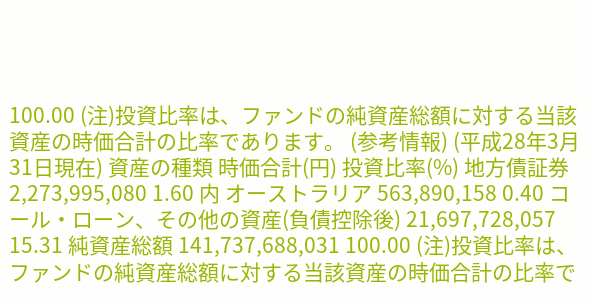100.00 (注)投資比率は、ファンドの純資産総額に対する当該資産の時価合計の比率であります。 (参考情報) (平成28年3月31日現在) 資産の種類 時価合計(円) 投資比率(%) 地方債証券 2,273,995,080 1.60 内 オーストラリア 563,890,158 0.40 コール・ローン、その他の資産(負債控除後) 21,697,728,057 15.31 純資産総額 141,737,688,031 100.00 (注)投資比率は、ファンドの純資産総額に対する当該資産の時価合計の比率で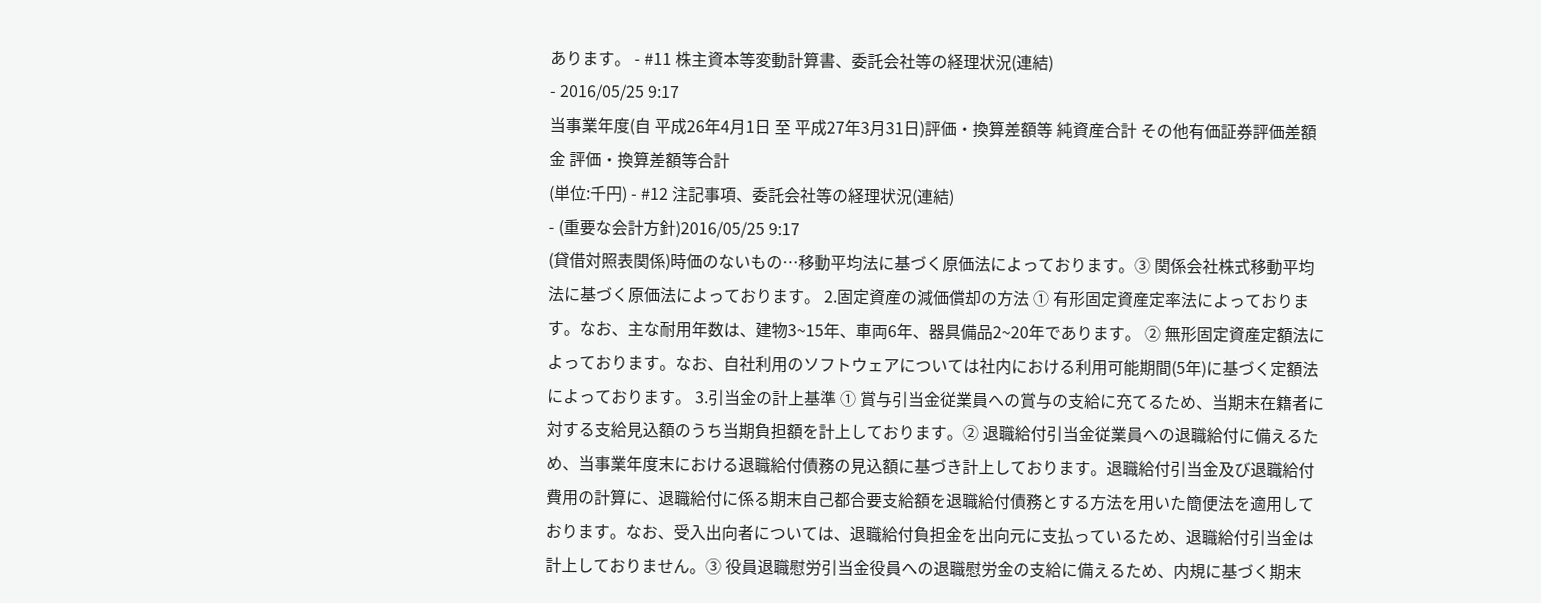あります。 - #11 株主資本等変動計算書、委託会社等の経理状況(連結)
- 2016/05/25 9:17
当事業年度(自 平成26年4月1日 至 平成27年3月31日)評価・換算差額等 純資産合計 その他有価証券評価差額金 評価・換算差額等合計
(単位:千円) - #12 注記事項、委託会社等の経理状況(連結)
- (重要な会計方針)2016/05/25 9:17
(貸借対照表関係)時価のないもの…移動平均法に基づく原価法によっております。③ 関係会社株式移動平均法に基づく原価法によっております。 2.固定資産の減価償却の方法 ① 有形固定資産定率法によっております。なお、主な耐用年数は、建物3~15年、車両6年、器具備品2~20年であります。 ② 無形固定資産定額法によっております。なお、自社利用のソフトウェアについては社内における利用可能期間(5年)に基づく定額法によっております。 3.引当金の計上基準 ① 賞与引当金従業員への賞与の支給に充てるため、当期末在籍者に対する支給見込額のうち当期負担額を計上しております。② 退職給付引当金従業員への退職給付に備えるため、当事業年度末における退職給付債務の見込額に基づき計上しております。退職給付引当金及び退職給付費用の計算に、退職給付に係る期末自己都合要支給額を退職給付債務とする方法を用いた簡便法を適用しております。なお、受入出向者については、退職給付負担金を出向元に支払っているため、退職給付引当金は計上しておりません。③ 役員退職慰労引当金役員への退職慰労金の支給に備えるため、内規に基づく期末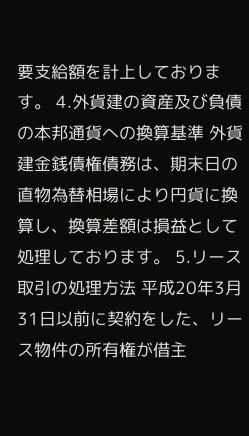要支給額を計上しております。 4.外貨建の資産及び負債の本邦通貨への換算基準 外貨建金銭債権債務は、期末日の直物為替相場により円貨に換算し、換算差額は損益として処理しております。 5.リース取引の処理方法 平成20年3月31日以前に契約をした、リース物件の所有権が借主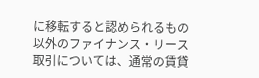に移転すると認められるもの以外のファイナンス・リース取引については、通常の賃貸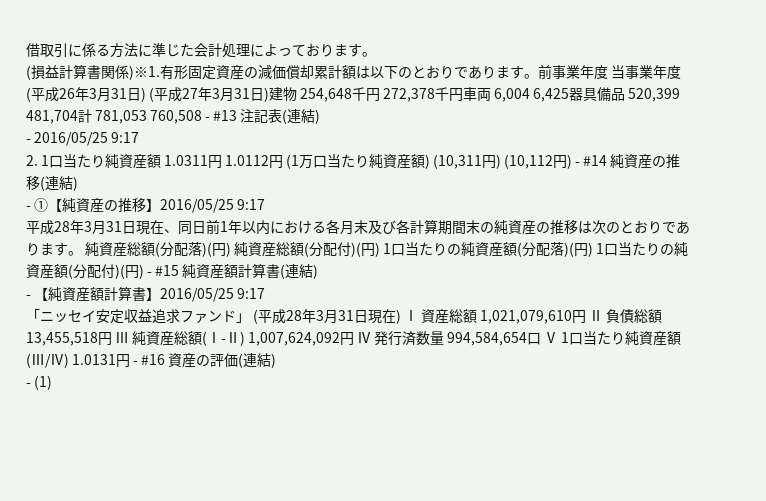借取引に係る方法に準じた会計処理によっております。
(損益計算書関係)※1.有形固定資産の減価償却累計額は以下のとおりであります。前事業年度 当事業年度(平成26年3月31日) (平成27年3月31日)建物 254,648千円 272,378千円車両 6,004 6,425器具備品 520,399 481,704計 781,053 760,508 - #13 注記表(連結)
- 2016/05/25 9:17
2. 1口当たり純資産額 1.0311円 1.0112円 (1万口当たり純資産額) (10,311円) (10,112円) - #14 純資産の推移(連結)
- ①【純資産の推移】2016/05/25 9:17
平成28年3月31日現在、同日前1年以内における各月末及び各計算期間末の純資産の推移は次のとおりであります。 純資産総額(分配落)(円) 純資産総額(分配付)(円) 1口当たりの純資産額(分配落)(円) 1口当たりの純資産額(分配付)(円) - #15 純資産額計算書(連結)
- 【純資産額計算書】2016/05/25 9:17
「ニッセイ安定収益追求ファンド」 (平成28年3月31日現在) Ⅰ 資産総額 1,021,079,610円 Ⅱ 負債総額 13,455,518円 Ⅲ 純資産総額(Ⅰ-Ⅱ) 1,007,624,092円 Ⅳ 発行済数量 994,584,654口 Ⅴ 1口当たり純資産額(Ⅲ/Ⅳ) 1.0131円 - #16 資産の評価(連結)
- (1)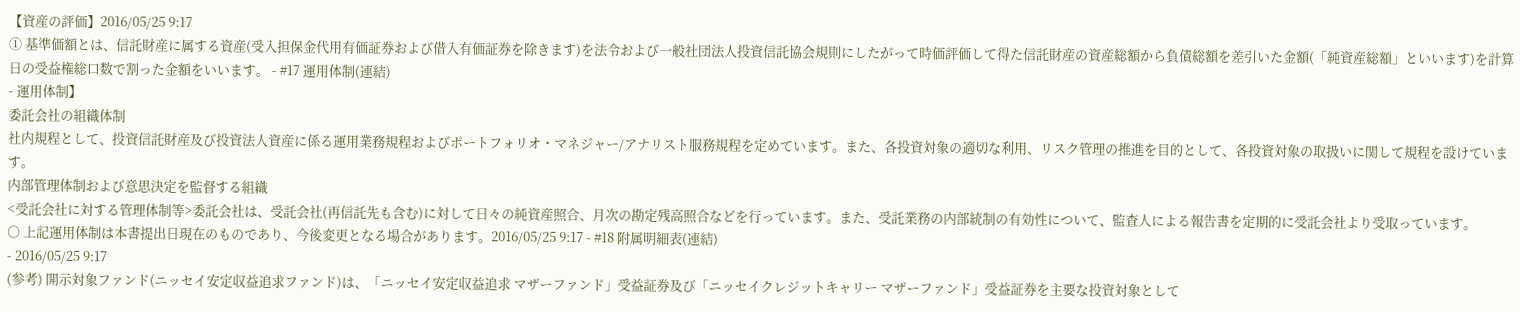【資産の評価】2016/05/25 9:17
① 基準価額とは、信託財産に属する資産(受入担保金代用有価証券および借入有価証券を除きます)を法令および一般社団法人投資信託協会規則にしたがって時価評価して得た信託財産の資産総額から負債総額を差引いた金額(「純資産総額」といいます)を計算日の受益権総口数で割った金額をいいます。 - #17 運用体制(連結)
- 運用体制】
委託会社の組織体制
社内規程として、投資信託財産及び投資法人資産に係る運用業務規程およびポートフォリオ・マネジャー/アナリスト服務規程を定めています。また、各投資対象の適切な利用、リスク管理の推進を目的として、各投資対象の取扱いに関して規程を設けています。
内部管理体制および意思決定を監督する組織
<受託会社に対する管理体制等>委託会社は、受託会社(再信託先も含む)に対して日々の純資産照合、月次の勘定残高照合などを行っています。また、受託業務の内部統制の有効性について、監査人による報告書を定期的に受託会社より受取っています。
○ 上記運用体制は本書提出日現在のものであり、今後変更となる場合があります。2016/05/25 9:17 - #18 附属明細表(連結)
- 2016/05/25 9:17
(参考) 開示対象ファンド(ニッセイ安定収益追求ファンド)は、「ニッセイ安定収益追求 マザーファンド」受益証券及び「ニッセイクレジットキャリー マザーファンド」受益証券を主要な投資対象として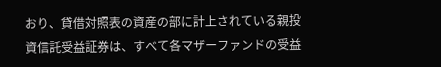おり、貸借対照表の資産の部に計上されている親投資信託受益証券は、すべて各マザーファンドの受益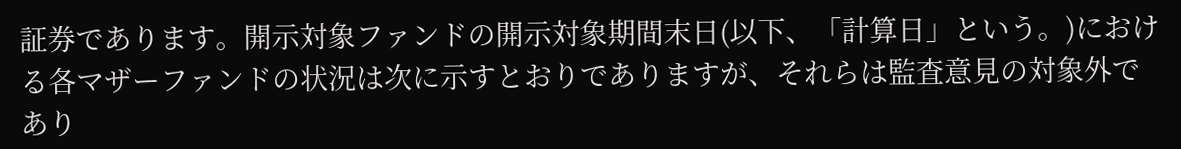証券であります。開示対象ファンドの開示対象期間末日(以下、「計算日」という。)における各マザーファンドの状況は次に示すとおりでありますが、それらは監査意見の対象外であり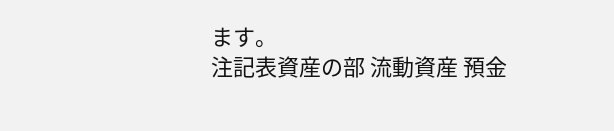ます。
注記表資産の部 流動資産 預金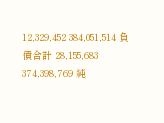12,329,452 384,051,514 負債合計 28,155,683 374,398,769 純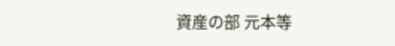資産の部 元本等